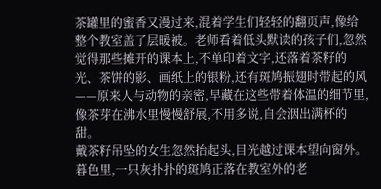茶罐里的蜜香又漫过来,混着学生们轻轻的翻页声,像给整个教室盖了层暖被。老师看着低头默读的孩子们,忽然觉得那些摊开的课本上,不单印着文字,还落着茶籽的光、茶饼的影、画纸上的银粉,还有斑鸠振翅时带起的风——原来人与动物的亲密,早藏在这些带着体温的细节里,像茶芽在沸水里慢慢舒展,不用多说,自会洇出满杯的甜。
戴茶籽吊坠的女生忽然抬起头,目光越过课本望向窗外。暮色里,一只灰扑扑的斑鸠正落在教室外的老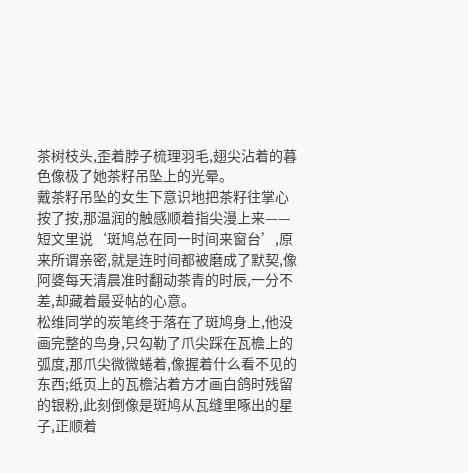茶树枝头,歪着脖子梳理羽毛,翅尖沾着的暮色像极了她茶籽吊坠上的光晕。
戴茶籽吊坠的女生下意识地把茶籽往掌心按了按,那温润的触感顺着指尖漫上来——短文里说‘斑鸠总在同一时间来窗台’,原来所谓亲密,就是连时间都被磨成了默契,像阿婆每天清晨准时翻动茶青的时辰,一分不差,却藏着最妥帖的心意。
松维同学的炭笔终于落在了斑鸠身上,他没画完整的鸟身,只勾勒了爪尖踩在瓦檐上的弧度,那爪尖微微蜷着,像握着什么看不见的东西;纸页上的瓦檐沾着方才画白鸽时残留的银粉,此刻倒像是斑鸠从瓦缝里啄出的星子,正顺着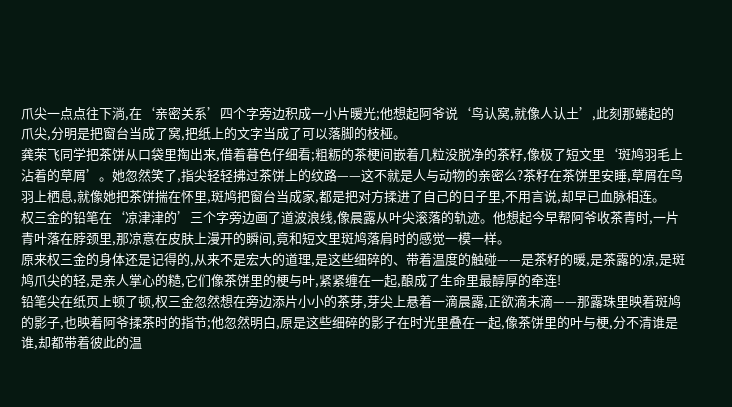爪尖一点点往下淌,在‘亲密关系’四个字旁边积成一小片暖光;他想起阿爷说‘鸟认窝,就像人认土’,此刻那蜷起的爪尖,分明是把窗台当成了窝,把纸上的文字当成了可以落脚的枝桠。
龚荣飞同学把茶饼从口袋里掏出来,借着暮色仔细看;粗粝的茶梗间嵌着几粒没脱净的茶籽,像极了短文里‘斑鸠羽毛上沾着的草屑’。她忽然笑了,指尖轻轻拂过茶饼上的纹路——这不就是人与动物的亲密么?茶籽在茶饼里安睡,草屑在鸟羽上栖息,就像她把茶饼揣在怀里,斑鸠把窗台当成家,都是把对方揉进了自己的日子里,不用言说,却早已血脉相连。
权三金的铅笔在‘凉津津的’三个字旁边画了道波浪线,像晨露从叶尖滚落的轨迹。他想起今早帮阿爷收茶青时,一片青叶落在脖颈里,那凉意在皮肤上漫开的瞬间,竟和短文里斑鸠落肩时的感觉一模一样。
原来权三金的身体还是记得的,从来不是宏大的道理,是这些细碎的、带着温度的触碰——是茶籽的暖,是茶露的凉,是斑鸠爪尖的轻,是亲人掌心的糙,它们像茶饼里的梗与叶,紧紧缠在一起,酿成了生命里最醇厚的牵连!
铅笔尖在纸页上顿了顿,权三金忽然想在旁边添片小小的茶芽,芽尖上悬着一滴晨露,正欲滴未滴——那露珠里映着斑鸠的影子,也映着阿爷揉茶时的指节;他忽然明白,原是这些细碎的影子在时光里叠在一起,像茶饼里的叶与梗,分不清谁是谁,却都带着彼此的温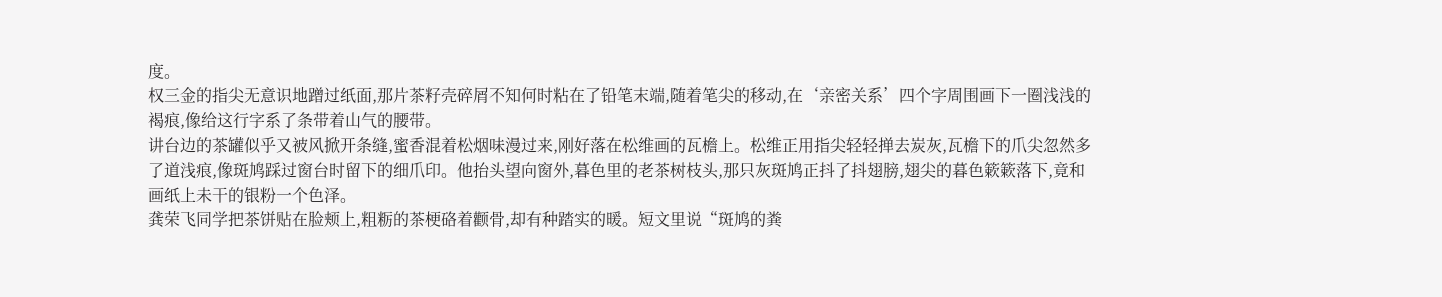度。
权三金的指尖无意识地蹭过纸面,那片茶籽壳碎屑不知何时粘在了铅笔末端,随着笔尖的移动,在‘亲密关系’四个字周围画下一圈浅浅的褐痕,像给这行字系了条带着山气的腰带。
讲台边的茶罐似乎又被风掀开条缝,蜜香混着松烟味漫过来,刚好落在松维画的瓦檐上。松维正用指尖轻轻掸去炭灰,瓦檐下的爪尖忽然多了道浅痕,像斑鸠踩过窗台时留下的细爪印。他抬头望向窗外,暮色里的老茶树枝头,那只灰斑鸠正抖了抖翅膀,翅尖的暮色簌簌落下,竟和画纸上未干的银粉一个色泽。
龚荣飞同学把茶饼贴在脸颊上,粗粝的茶梗硌着颧骨,却有种踏实的暖。短文里说“斑鸠的粪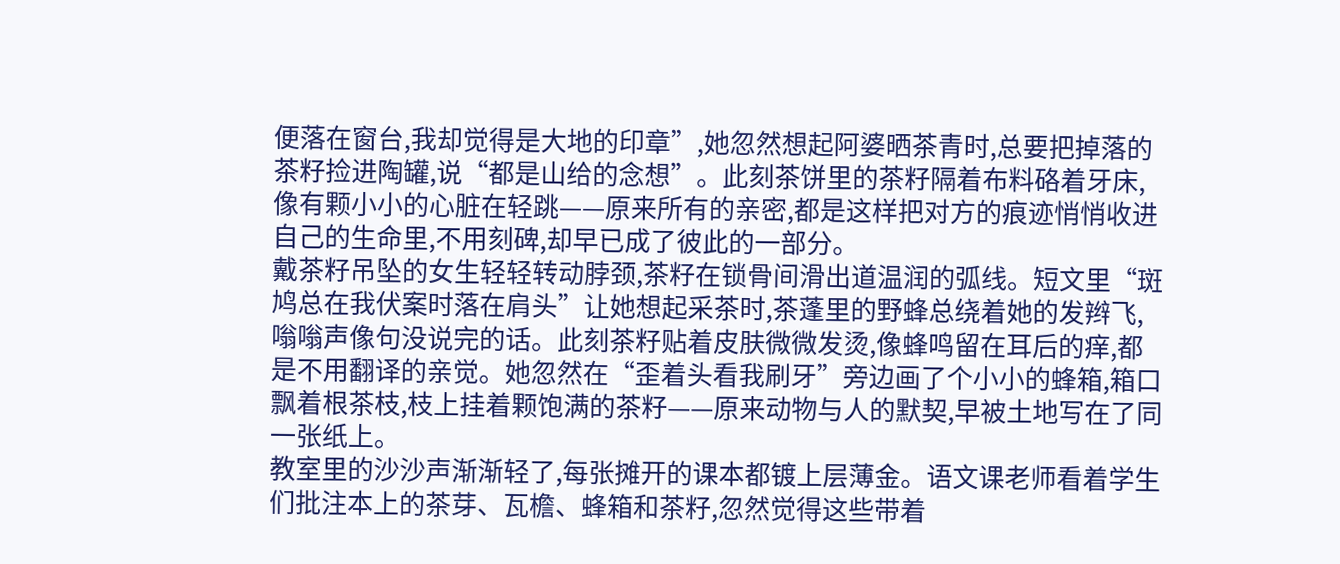便落在窗台,我却觉得是大地的印章”,她忽然想起阿婆晒茶青时,总要把掉落的茶籽捡进陶罐,说“都是山给的念想”。此刻茶饼里的茶籽隔着布料硌着牙床,像有颗小小的心脏在轻跳——原来所有的亲密,都是这样把对方的痕迹悄悄收进自己的生命里,不用刻碑,却早已成了彼此的一部分。
戴茶籽吊坠的女生轻轻转动脖颈,茶籽在锁骨间滑出道温润的弧线。短文里“斑鸠总在我伏案时落在肩头”让她想起采茶时,茶蓬里的野蜂总绕着她的发辫飞,嗡嗡声像句没说完的话。此刻茶籽贴着皮肤微微发烫,像蜂鸣留在耳后的痒,都是不用翻译的亲觉。她忽然在“歪着头看我刷牙”旁边画了个小小的蜂箱,箱口飘着根茶枝,枝上挂着颗饱满的茶籽——原来动物与人的默契,早被土地写在了同一张纸上。
教室里的沙沙声渐渐轻了,每张摊开的课本都镀上层薄金。语文课老师看着学生们批注本上的茶芽、瓦檐、蜂箱和茶籽,忽然觉得这些带着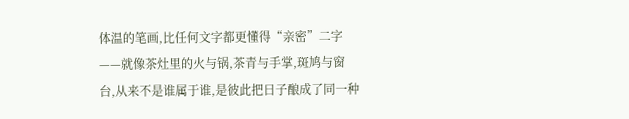体温的笔画,比任何文字都更懂得“亲密”二字——就像茶灶里的火与锅,茶青与手掌,斑鸠与窗台,从来不是谁属于谁,是彼此把日子酿成了同一种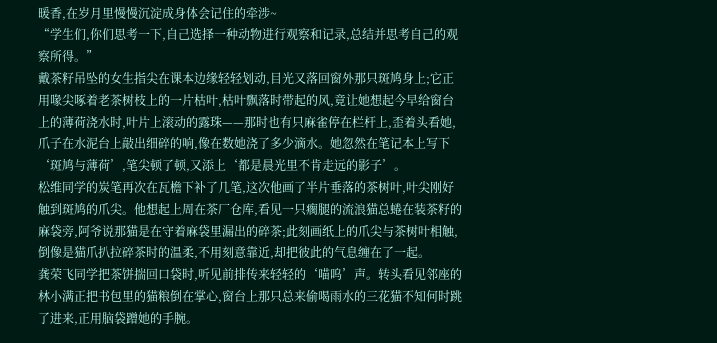暖香,在岁月里慢慢沉淀成身体会记住的牵涉~
“学生们,你们思考一下,自己选择一种动物进行观察和记录,总结并思考自己的观察所得。”
戴茶籽吊坠的女生指尖在课本边缘轻轻划动,目光又落回窗外那只斑鸠身上;它正用喙尖啄着老茶树枝上的一片枯叶,枯叶飘落时带起的风,竟让她想起今早给窗台上的薄荷浇水时,叶片上滚动的露珠——那时也有只麻雀停在栏杆上,歪着头看她,爪子在水泥台上敲出细碎的响,像在数她浇了多少滴水。她忽然在笔记本上写下‘斑鸠与薄荷’,笔尖顿了顿,又添上‘都是晨光里不肯走远的影子’。
松维同学的炭笔再次在瓦檐下补了几笔,这次他画了半片垂落的茶树叶,叶尖刚好触到斑鸠的爪尖。他想起上周在茶厂仓库,看见一只瘸腿的流浪猫总蜷在装茶籽的麻袋旁,阿爷说那猫是在守着麻袋里漏出的碎茶;此刻画纸上的爪尖与茶树叶相触,倒像是猫爪扒拉碎茶时的温柔,不用刻意靠近,却把彼此的气息缠在了一起。
龚荣飞同学把茶饼揣回口袋时,听见前排传来轻轻的‘喵呜’声。转头看见邻座的林小满正把书包里的猫粮倒在掌心,窗台上那只总来偷喝雨水的三花猫不知何时跳了进来,正用脑袋蹭她的手腕。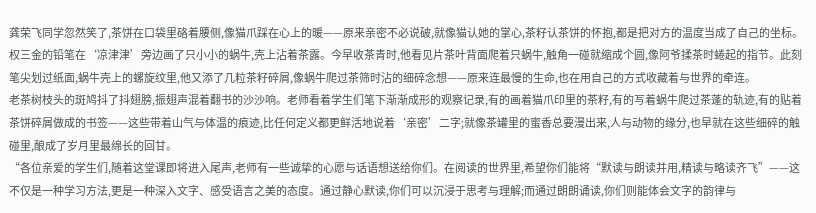龚荣飞同学忽然笑了,茶饼在口袋里硌着腰侧,像猫爪踩在心上的暖——原来亲密不必说破,就像猫认她的掌心,茶籽认茶饼的怀抱,都是把对方的温度当成了自己的坐标。
权三金的铅笔在‘凉津津’旁边画了只小小的蜗牛,壳上沾着茶露。今早收茶青时,他看见片茶叶背面爬着只蜗牛,触角一碰就缩成个圆,像阿爷揉茶时蜷起的指节。此刻笔尖划过纸面,蜗牛壳上的螺旋纹里,他又添了几粒茶籽碎屑,像蜗牛爬过茶筛时沾的细碎念想——原来连最慢的生命,也在用自己的方式收藏着与世界的牵连。
老茶树枝头的斑鸠抖了抖翅膀,振翅声混着翻书的沙沙响。老师看着学生们笔下渐渐成形的观察记录,有的画着猫爪印里的茶籽,有的写着蜗牛爬过茶蓬的轨迹,有的贴着茶饼碎屑做成的书签——这些带着山气与体温的痕迹,比任何定义都更鲜活地说着‘亲密’二字;就像茶罐里的蜜香总要漫出来,人与动物的缘分,也早就在这些细碎的触碰里,酿成了岁月里最绵长的回甘。
“各位亲爱的学生们,随着这堂课即将进入尾声,老师有一些诚挚的心愿与话语想送给你们。在阅读的世界里,希望你们能将“默读与朗读并用,精读与略读齐飞”——这不仅是一种学习方法,更是一种深入文字、感受语言之美的态度。通过静心默读,你们可以沉浸于思考与理解;而通过朗朗诵读,你们则能体会文字的韵律与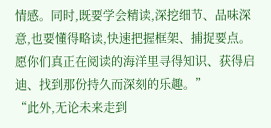情感。同时,既要学会精读,深挖细节、品味深意,也要懂得略读,快速把握框架、捕捉要点。愿你们真正在阅读的海洋里寻得知识、获得启迪、找到那份持久而深刻的乐趣。”
“此外,无论未来走到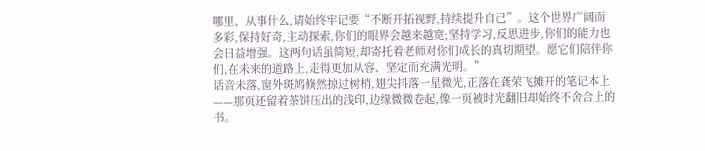哪里、从事什么,请始终牢记要“不断开拓视野,持续提升自己”。这个世界广阔而多彩,保持好奇,主动探索,你们的眼界会越来越宽;坚持学习,反思进步,你们的能力也会日益增强。这两句话虽简短,却寄托着老师对你们成长的真切期望。愿它们陪伴你们,在未来的道路上,走得更加从容、坚定而充满光明。”
话音未落,窗外斑鸠倏然掠过树梢,翅尖抖落一星微光,正落在龚荣飞摊开的笔记本上——那页还留着茶饼压出的浅印,边缘微微卷起,像一页被时光翻旧却始终不舍合上的书。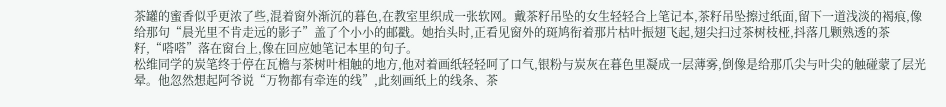茶罐的蜜香似乎更浓了些,混着窗外渐沉的暮色,在教室里织成一张软网。戴茶籽吊坠的女生轻轻合上笔记本,茶籽吊坠擦过纸面,留下一道浅淡的褐痕,像给那句“晨光里不肯走远的影子”盖了个小小的邮戳。她抬头时,正看见窗外的斑鸠衔着那片枯叶振翅飞起,翅尖扫过茶树枝桠,抖落几颗熟透的茶籽,“嗒嗒”落在窗台上,像在回应她笔记本里的句子。
松维同学的炭笔终于停在瓦檐与茶树叶相触的地方,他对着画纸轻轻呵了口气,银粉与炭灰在暮色里凝成一层薄雾,倒像是给那爪尖与叶尖的触碰蒙了层光晕。他忽然想起阿爷说“万物都有牵连的线”,此刻画纸上的线条、茶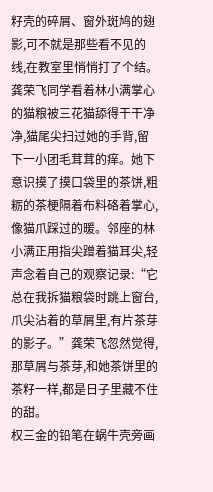籽壳的碎屑、窗外斑鸠的翅影,可不就是那些看不见的线,在教室里悄悄打了个结。
龚荣飞同学看着林小满掌心的猫粮被三花猫舔得干干净净,猫尾尖扫过她的手背,留下一小团毛茸茸的痒。她下意识摸了摸口袋里的茶饼,粗粝的茶梗隔着布料硌着掌心,像猫爪踩过的暖。邻座的林小满正用指尖蹭着猫耳尖,轻声念着自己的观察记录:“它总在我拆猫粮袋时跳上窗台,爪尖沾着的草屑里,有片茶芽的影子。”龚荣飞忽然觉得,那草屑与茶芽,和她茶饼里的茶籽一样,都是日子里藏不住的甜。
权三金的铅笔在蜗牛壳旁画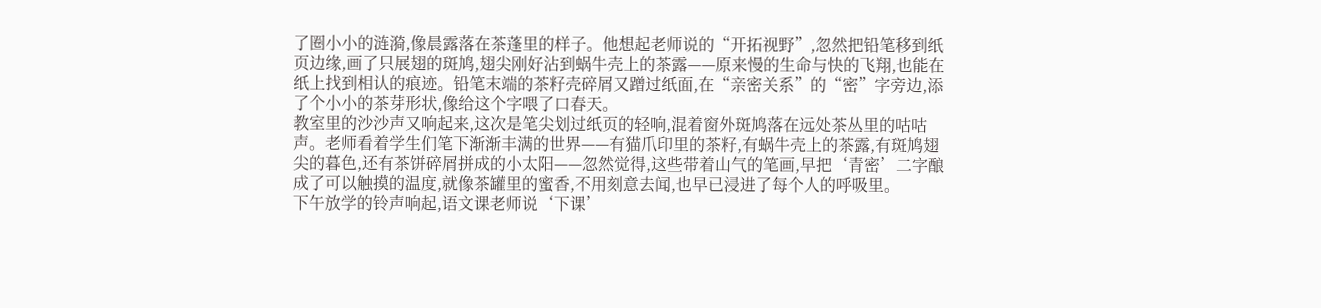了圈小小的涟漪,像晨露落在茶蓬里的样子。他想起老师说的“开拓视野”,忽然把铅笔移到纸页边缘,画了只展翅的斑鸠,翅尖刚好沾到蜗牛壳上的茶露——原来慢的生命与快的飞翔,也能在纸上找到相认的痕迹。铅笔末端的茶籽壳碎屑又蹭过纸面,在“亲密关系”的“密”字旁边,添了个小小的茶芽形状,像给这个字喂了口春天。
教室里的沙沙声又响起来,这次是笔尖划过纸页的轻响,混着窗外斑鸠落在远处茶丛里的咕咕声。老师看着学生们笔下渐渐丰满的世界——有猫爪印里的茶籽,有蜗牛壳上的茶露,有斑鸠翅尖的暮色,还有茶饼碎屑拼成的小太阳——忽然觉得,这些带着山气的笔画,早把‘青密’二字酿成了可以触摸的温度,就像茶罐里的蜜香,不用刻意去闻,也早已浸进了每个人的呼吸里。
下午放学的铃声响起,语文课老师说‘下课’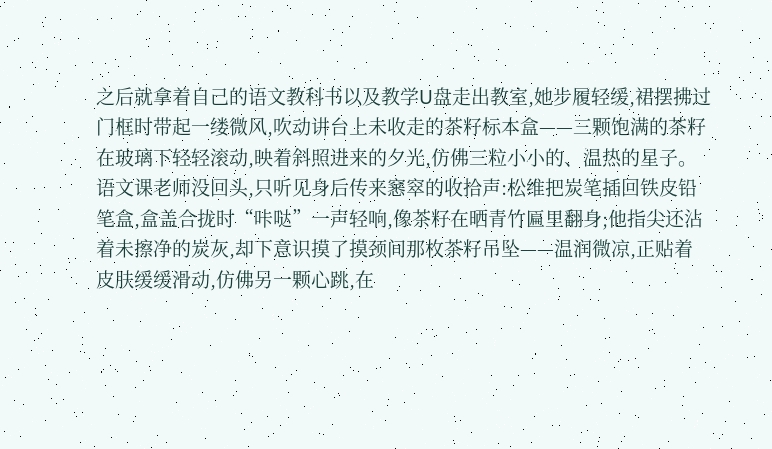之后就拿着自己的语文教科书以及教学U盘走出教室,她步履轻缓,裙摆拂过门框时带起一缕微风,吹动讲台上未收走的茶籽标本盒——三颗饱满的茶籽在玻璃下轻轻滚动,映着斜照进来的夕光,仿佛三粒小小的、温热的星子。
语文课老师没回头,只听见身后传来窸窣的收拾声:松维把炭笔插回铁皮铅笔盒,盒盖合拢时“咔哒”一声轻响,像茶籽在晒青竹匾里翻身;他指尖还沾着未擦净的炭灰,却下意识摸了摸颈间那枚茶籽吊坠——温润微凉,正贴着皮肤缓缓滑动,仿佛另一颗心跳,在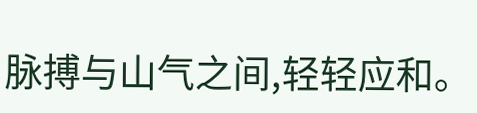脉搏与山气之间,轻轻应和。